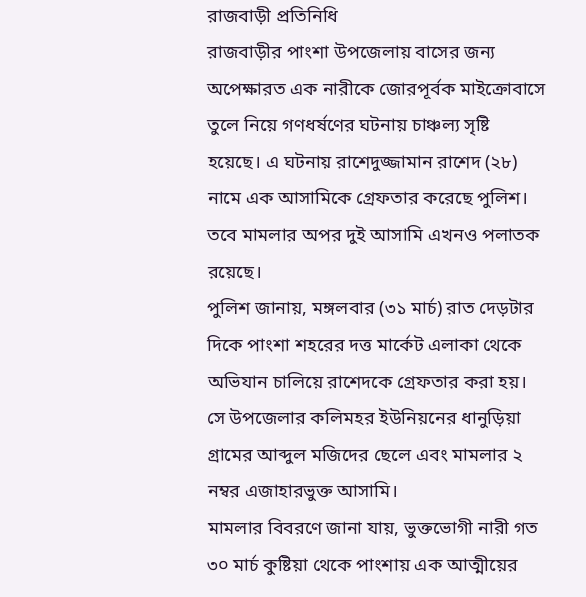রাজবাড়ী প্রতিনিধি
রাজবাড়ীর পাংশা উপজেলায় বাসের জন্য অপেক্ষারত এক নারীকে জোরপূর্বক মাইক্রোবাসে তুলে নিয়ে গণধর্ষণের ঘটনায় চাঞ্চল্য সৃষ্টি হয়েছে। এ ঘটনায় রাশেদুজ্জামান রাশেদ (২৮) নামে এক আসামিকে গ্রেফতার করেছে পুলিশ। তবে মামলার অপর দুই আসামি এখনও পলাতক রয়েছে।
পুলিশ জানায়, মঙ্গলবার (৩১ মার্চ) রাত দেড়টার দিকে পাংশা শহরের দত্ত মার্কেট এলাকা থেকে অভিযান চালিয়ে রাশেদকে গ্রেফতার করা হয়। সে উপজেলার কলিমহর ইউনিয়নের ধানুড়িয়া গ্রামের আব্দুল মজিদের ছেলে এবং মামলার ২ নম্বর এজাহারভুক্ত আসামি।
মামলার বিবরণে জানা যায়, ভুক্তভোগী নারী গত ৩০ মার্চ কুষ্টিয়া থেকে পাংশায় এক আত্মীয়ের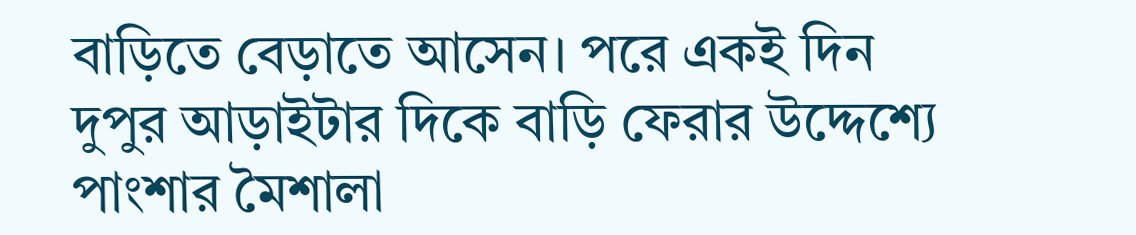বাড়িতে বেড়াতে আসেন। পরে একই দিন দুপুর আড়াইটার দিকে বাড়ি ফেরার উদ্দেশ্যে পাংশার মৈশালা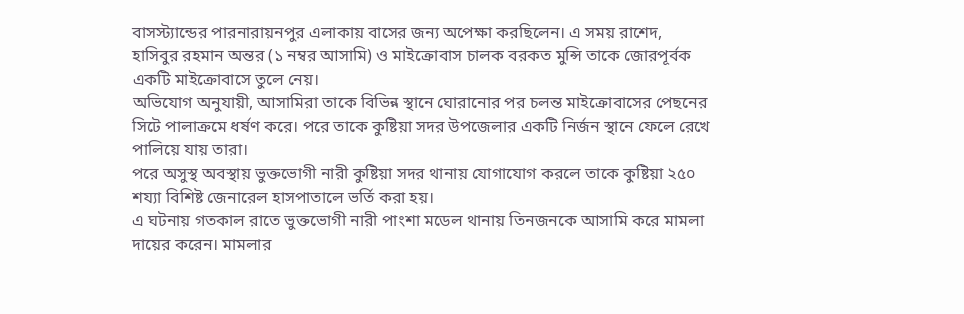বাসস্ট্যান্ডের পারনারায়নপুর এলাকায় বাসের জন্য অপেক্ষা করছিলেন। এ সময় রাশেদ, হাসিবুর রহমান অন্তর (১ নম্বর আসামি) ও মাইক্রোবাস চালক বরকত মুন্সি তাকে জোরপূর্বক একটি মাইক্রোবাসে তুলে নেয়।
অভিযোগ অনুযায়ী, আসামিরা তাকে বিভিন্ন স্থানে ঘোরানোর পর চলন্ত মাইক্রোবাসের পেছনের সিটে পালাক্রমে ধর্ষণ করে। পরে তাকে কুষ্টিয়া সদর উপজেলার একটি নির্জন স্থানে ফেলে রেখে পালিয়ে যায় তারা।
পরে অসুস্থ অবস্থায় ভুক্তভোগী নারী কুষ্টিয়া সদর থানায় যোগাযোগ করলে তাকে কুষ্টিয়া ২৫০ শয্যা বিশিষ্ট জেনারেল হাসপাতালে ভর্তি করা হয়।
এ ঘটনায় গতকাল রাতে ভুক্তভোগী নারী পাংশা মডেল থানায় তিনজনকে আসামি করে মামলা দায়ের করেন। মামলার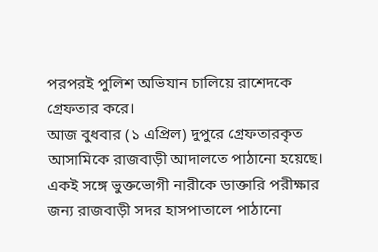পরপরই পুলিশ অভিযান চালিয়ে রাশেদকে গ্রেফতার করে।
আজ বুধবার (১ এপ্রিল) দুপুরে গ্রেফতারকৃত আসামিকে রাজবাড়ী আদালতে পাঠানো হয়েছে। একই সঙ্গে ভুক্তভোগী নারীকে ডাক্তারি পরীক্ষার জন্য রাজবাড়ী সদর হাসপাতালে পাঠানো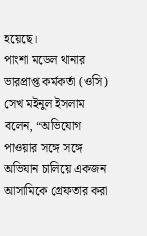হয়েছে।
পাংশা মডেল থানার ভারপ্রাপ্ত কর্মকর্তা (ওসি) সেখ মইনুল ইসলাম বলেন, “অভিযোগ পাওয়ার সঙ্গে সঙ্গে অভিযান চালিয়ে একজন আসামিকে গ্রেফতার করা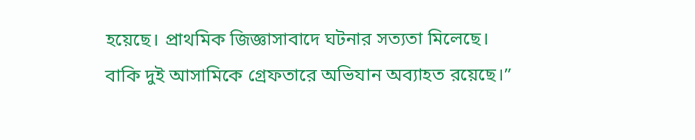হয়েছে। প্রাথমিক জিজ্ঞাসাবাদে ঘটনার সত্যতা মিলেছে। বাকি দুই আসামিকে গ্রেফতারে অভিযান অব্যাহত রয়েছে।”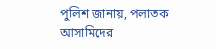পুলিশ জানায়, পলাতক আসামিদের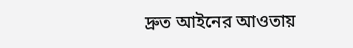দ্রুত আইনের আওতায়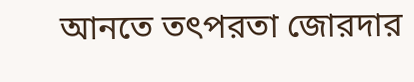আনতে তৎপরতা জোরদার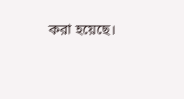করা হয়েছে।